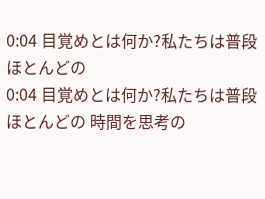0:04 目覚めとは何か?私たちは普段ほとんどの
0:04 目覚めとは何か?私たちは普段ほとんどの 時間を思考の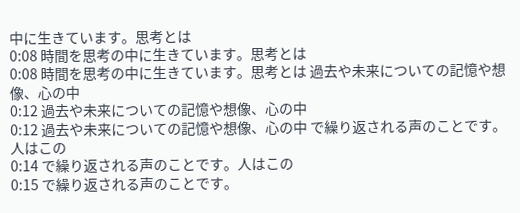中に生きています。思考とは
0:08 時間を思考の中に生きています。思考とは
0:08 時間を思考の中に生きています。思考とは 過去や未来についての記憶や想像、心の中
0:12 過去や未来についての記憶や想像、心の中
0:12 過去や未来についての記憶や想像、心の中 で繰り返される声のことです。人はこの
0:14 で繰り返される声のことです。人はこの
0:15 で繰り返される声のことです。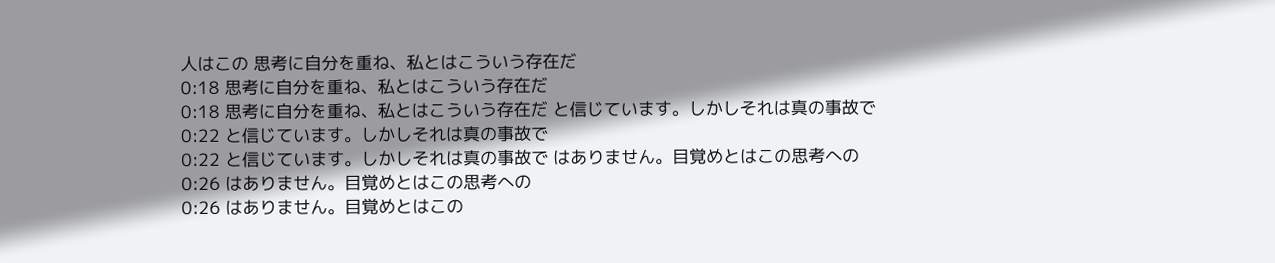人はこの 思考に自分を重ね、私とはこういう存在だ
0:18 思考に自分を重ね、私とはこういう存在だ
0:18 思考に自分を重ね、私とはこういう存在だ と信じています。しかしそれは真の事故で
0:22 と信じています。しかしそれは真の事故で
0:22 と信じています。しかしそれは真の事故で はありません。目覚めとはこの思考への
0:26 はありません。目覚めとはこの思考への
0:26 はありません。目覚めとはこの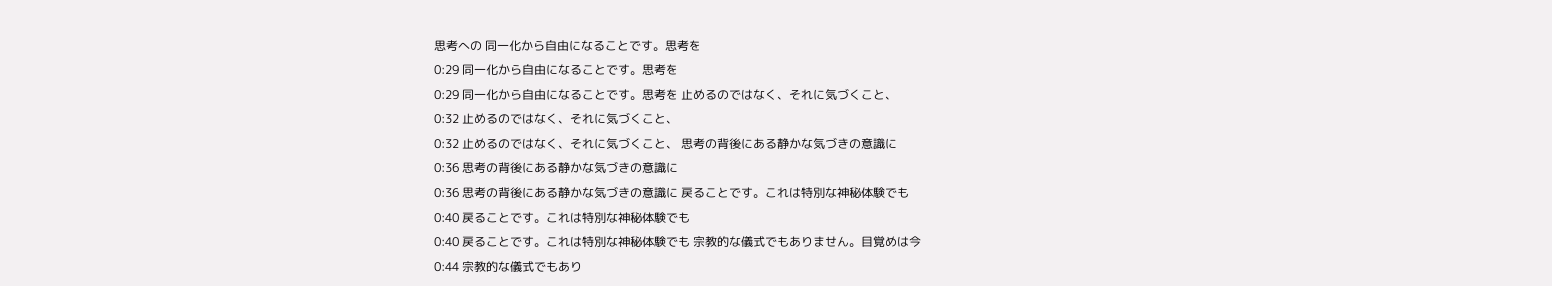思考への 同一化から自由になることです。思考を
0:29 同一化から自由になることです。思考を
0:29 同一化から自由になることです。思考を 止めるのではなく、それに気づくこと、
0:32 止めるのではなく、それに気づくこと、
0:32 止めるのではなく、それに気づくこと、 思考の背後にある静かな気づきの意識に
0:36 思考の背後にある静かな気づきの意識に
0:36 思考の背後にある静かな気づきの意識に 戻ることです。これは特別な神秘体験でも
0:40 戻ることです。これは特別な神秘体験でも
0:40 戻ることです。これは特別な神秘体験でも 宗教的な儀式でもありません。目覚めは今
0:44 宗教的な儀式でもあり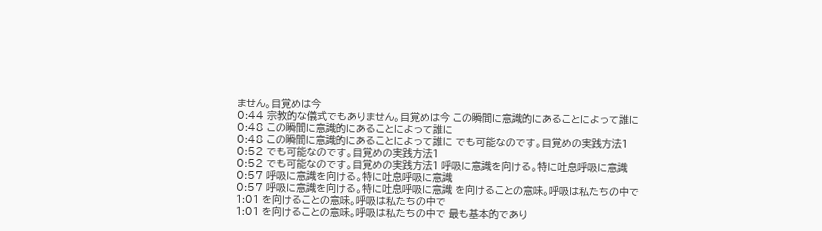ません。目覚めは今
0:44 宗教的な儀式でもありません。目覚めは今 この瞬間に意識的にあることによって誰に
0:48 この瞬間に意識的にあることによって誰に
0:48 この瞬間に意識的にあることによって誰に でも可能なのです。目覚めの実践方法1
0:52 でも可能なのです。目覚めの実践方法1
0:52 でも可能なのです。目覚めの実践方法1 呼吸に意識を向ける。特に吐息呼吸に意識
0:57 呼吸に意識を向ける。特に吐息呼吸に意識
0:57 呼吸に意識を向ける。特に吐息呼吸に意識 を向けることの意味。呼吸は私たちの中で
1:01 を向けることの意味。呼吸は私たちの中で
1:01 を向けることの意味。呼吸は私たちの中で 最も基本的であり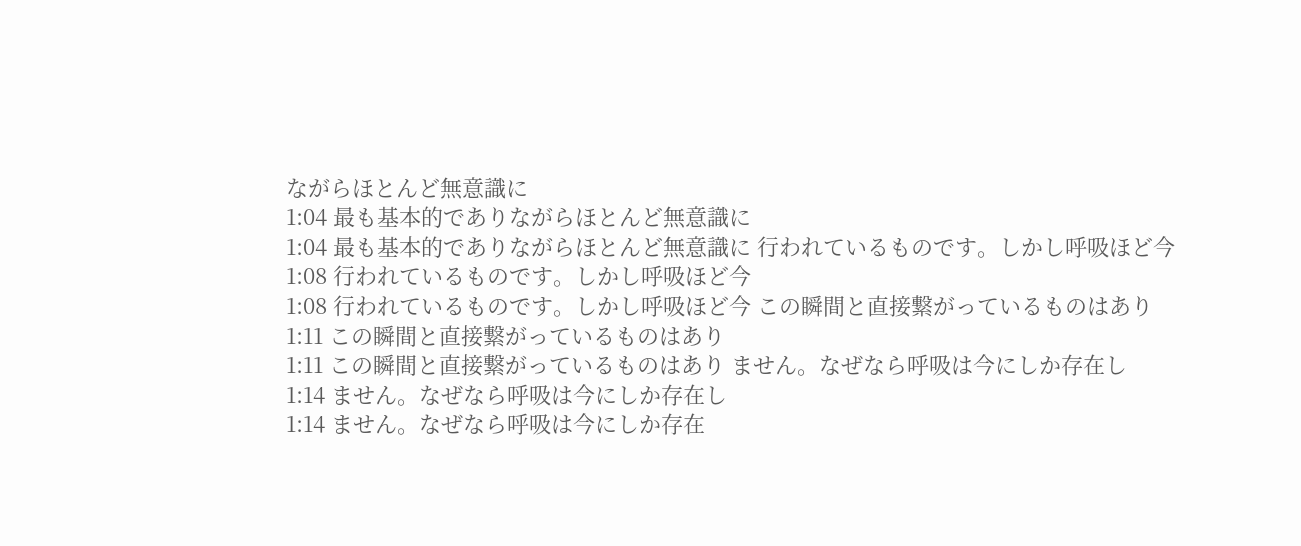ながらほとんど無意識に
1:04 最も基本的でありながらほとんど無意識に
1:04 最も基本的でありながらほとんど無意識に 行われているものです。しかし呼吸ほど今
1:08 行われているものです。しかし呼吸ほど今
1:08 行われているものです。しかし呼吸ほど今 この瞬間と直接繋がっているものはあり
1:11 この瞬間と直接繋がっているものはあり
1:11 この瞬間と直接繋がっているものはあり ません。なぜなら呼吸は今にしか存在し
1:14 ません。なぜなら呼吸は今にしか存在し
1:14 ません。なぜなら呼吸は今にしか存在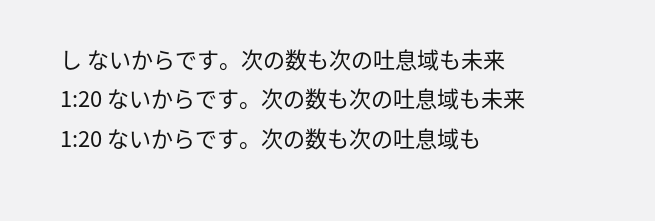し ないからです。次の数も次の吐息域も未来
1:20 ないからです。次の数も次の吐息域も未来
1:20 ないからです。次の数も次の吐息域も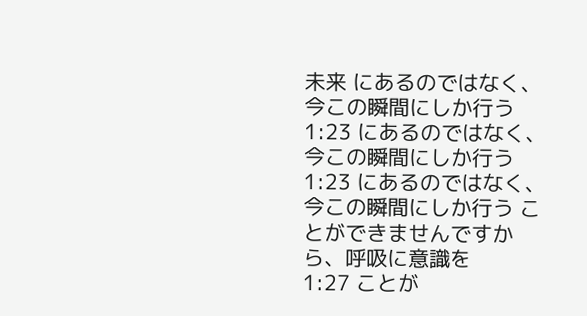未来 にあるのではなく、今この瞬間にしか行う
1:23 にあるのではなく、今この瞬間にしか行う
1:23 にあるのではなく、今この瞬間にしか行う ことができませんですから、呼吸に意識を
1:27 ことが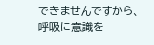できませんですから、呼吸に意識を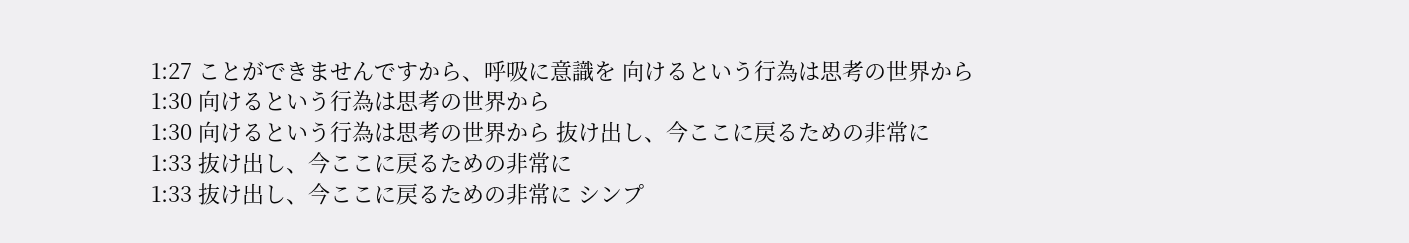1:27 ことができませんですから、呼吸に意識を 向けるという行為は思考の世界から
1:30 向けるという行為は思考の世界から
1:30 向けるという行為は思考の世界から 抜け出し、今ここに戻るための非常に
1:33 抜け出し、今ここに戻るための非常に
1:33 抜け出し、今ここに戻るための非常に シンプ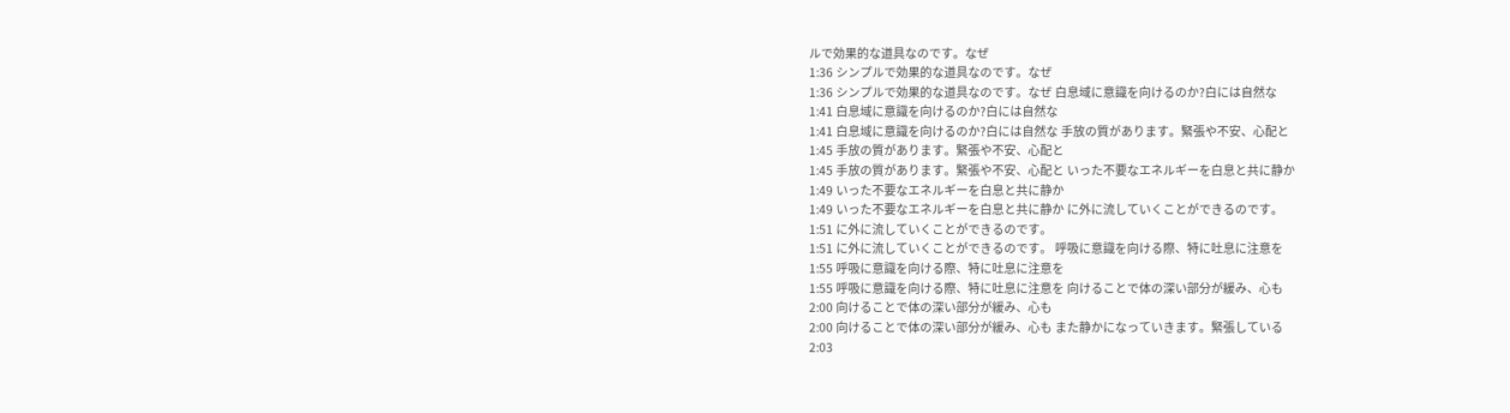ルで効果的な道具なのです。なぜ
1:36 シンプルで効果的な道具なのです。なぜ
1:36 シンプルで効果的な道具なのです。なぜ 白息域に意識を向けるのか?白には自然な
1:41 白息域に意識を向けるのか?白には自然な
1:41 白息域に意識を向けるのか?白には自然な 手放の質があります。緊張や不安、心配と
1:45 手放の質があります。緊張や不安、心配と
1:45 手放の質があります。緊張や不安、心配と いった不要なエネルギーを白息と共に静か
1:49 いった不要なエネルギーを白息と共に静か
1:49 いった不要なエネルギーを白息と共に静か に外に流していくことができるのです。
1:51 に外に流していくことができるのです。
1:51 に外に流していくことができるのです。 呼吸に意識を向ける際、特に吐息に注意を
1:55 呼吸に意識を向ける際、特に吐息に注意を
1:55 呼吸に意識を向ける際、特に吐息に注意を 向けることで体の深い部分が緩み、心も
2:00 向けることで体の深い部分が緩み、心も
2:00 向けることで体の深い部分が緩み、心も また静かになっていきます。緊張している
2:03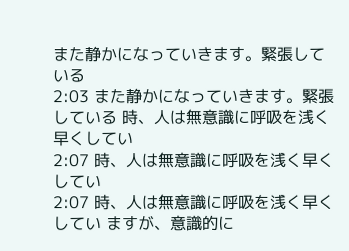また静かになっていきます。緊張している
2:03 また静かになっていきます。緊張している 時、人は無意識に呼吸を浅く早くしてい
2:07 時、人は無意識に呼吸を浅く早くしてい
2:07 時、人は無意識に呼吸を浅く早くしてい ますが、意識的に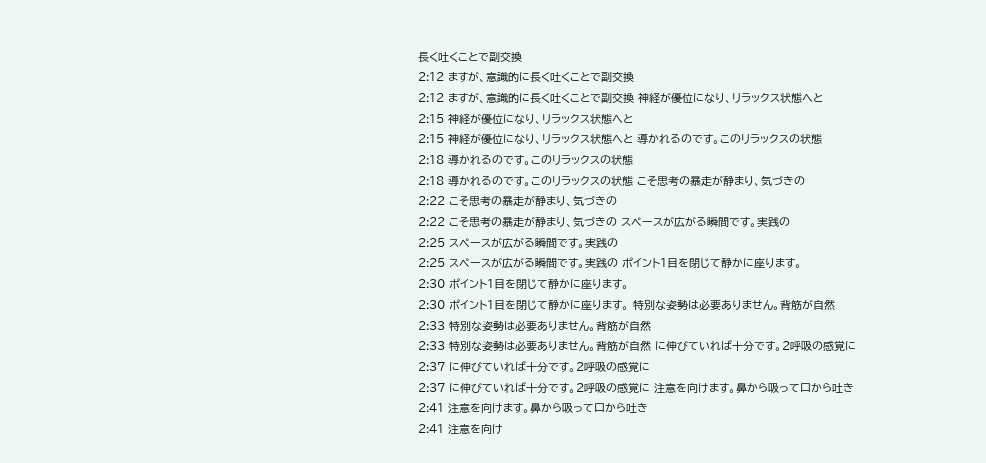長く吐くことで副交換
2:12 ますが、意識的に長く吐くことで副交換
2:12 ますが、意識的に長く吐くことで副交換 神経が優位になり、リラックス状態へと
2:15 神経が優位になり、リラックス状態へと
2:15 神経が優位になり、リラックス状態へと 導かれるのです。このリラックスの状態
2:18 導かれるのです。このリラックスの状態
2:18 導かれるのです。このリラックスの状態 こそ思考の暴走が静まり、気づきの
2:22 こそ思考の暴走が静まり、気づきの
2:22 こそ思考の暴走が静まり、気づきの スペースが広がる瞬間です。実践の
2:25 スペースが広がる瞬間です。実践の
2:25 スペースが広がる瞬間です。実践の ポイント1目を閉じて静かに座ります。
2:30 ポイント1目を閉じて静かに座ります。
2:30 ポイント1目を閉じて静かに座ります。 特別な姿勢は必要ありません。背筋が自然
2:33 特別な姿勢は必要ありません。背筋が自然
2:33 特別な姿勢は必要ありません。背筋が自然 に伸びていれば十分です。2呼吸の感覚に
2:37 に伸びていれば十分です。2呼吸の感覚に
2:37 に伸びていれば十分です。2呼吸の感覚に 注意を向けます。鼻から吸って口から吐き
2:41 注意を向けます。鼻から吸って口から吐き
2:41 注意を向け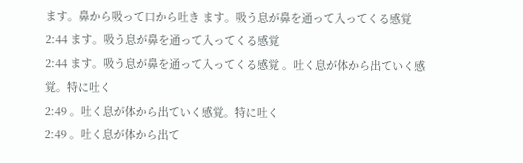ます。鼻から吸って口から吐き ます。吸う息が鼻を通って入ってくる感覚
2:44 ます。吸う息が鼻を通って入ってくる感覚
2:44 ます。吸う息が鼻を通って入ってくる感覚 。吐く息が体から出ていく感覚。特に吐く
2:49 。吐く息が体から出ていく感覚。特に吐く
2:49 。吐く息が体から出て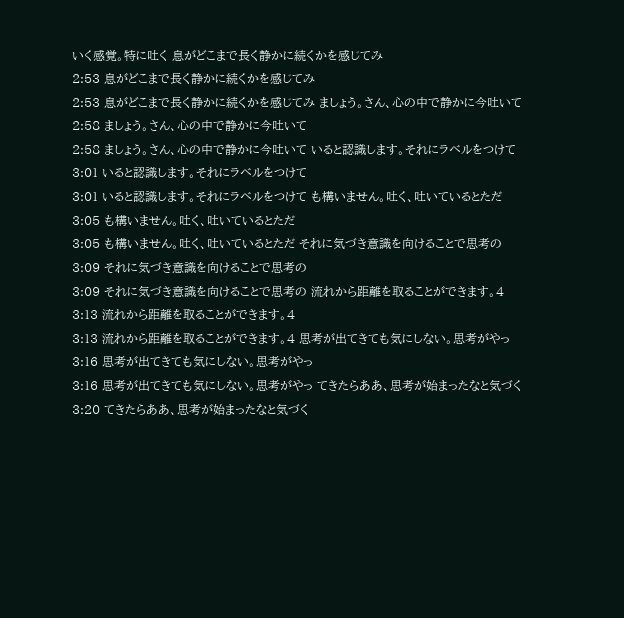いく感覚。特に吐く 息がどこまで長く静かに続くかを感じてみ
2:53 息がどこまで長く静かに続くかを感じてみ
2:53 息がどこまで長く静かに続くかを感じてみ ましょう。さん、心の中で静かに今吐いて
2:58 ましょう。さん、心の中で静かに今吐いて
2:58 ましょう。さん、心の中で静かに今吐いて いると認識します。それにラベルをつけて
3:01 いると認識します。それにラベルをつけて
3:01 いると認識します。それにラベルをつけて も構いません。吐く、吐いているとただ
3:05 も構いません。吐く、吐いているとただ
3:05 も構いません。吐く、吐いているとただ それに気づき意識を向けることで思考の
3:09 それに気づき意識を向けることで思考の
3:09 それに気づき意識を向けることで思考の 流れから距離を取ることができます。4
3:13 流れから距離を取ることができます。4
3:13 流れから距離を取ることができます。4 思考が出てきても気にしない。思考がやっ
3:16 思考が出てきても気にしない。思考がやっ
3:16 思考が出てきても気にしない。思考がやっ てきたらああ、思考が始まったなと気づく
3:20 てきたらああ、思考が始まったなと気づく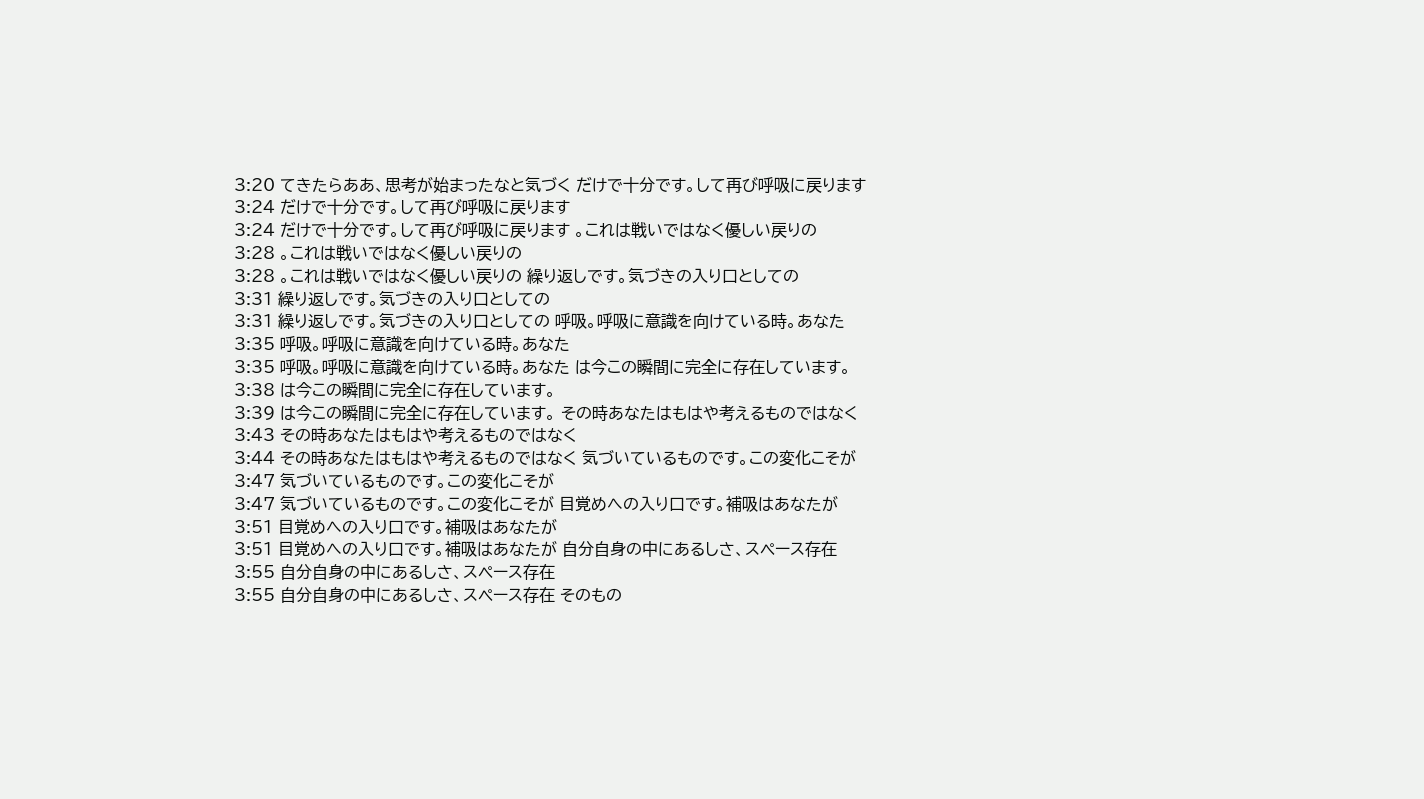3:20 てきたらああ、思考が始まったなと気づく だけで十分です。して再び呼吸に戻ります
3:24 だけで十分です。して再び呼吸に戻ります
3:24 だけで十分です。して再び呼吸に戻ります 。これは戦いではなく優しい戻りの
3:28 。これは戦いではなく優しい戻りの
3:28 。これは戦いではなく優しい戻りの 繰り返しです。気づきの入り口としての
3:31 繰り返しです。気づきの入り口としての
3:31 繰り返しです。気づきの入り口としての 呼吸。呼吸に意識を向けている時。あなた
3:35 呼吸。呼吸に意識を向けている時。あなた
3:35 呼吸。呼吸に意識を向けている時。あなた は今この瞬間に完全に存在しています。
3:38 は今この瞬間に完全に存在しています。
3:39 は今この瞬間に完全に存在しています。 その時あなたはもはや考えるものではなく
3:43 その時あなたはもはや考えるものではなく
3:44 その時あなたはもはや考えるものではなく 気づいているものです。この変化こそが
3:47 気づいているものです。この変化こそが
3:47 気づいているものです。この変化こそが 目覚めへの入り口です。補吸はあなたが
3:51 目覚めへの入り口です。補吸はあなたが
3:51 目覚めへの入り口です。補吸はあなたが 自分自身の中にあるしさ、スペース存在
3:55 自分自身の中にあるしさ、スペース存在
3:55 自分自身の中にあるしさ、スペース存在 そのもの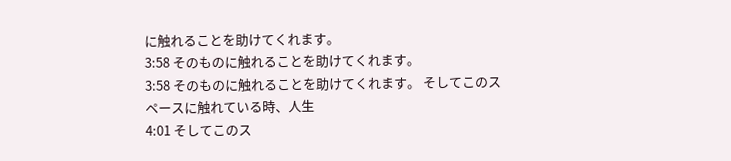に触れることを助けてくれます。
3:58 そのものに触れることを助けてくれます。
3:58 そのものに触れることを助けてくれます。 そしてこのスペースに触れている時、人生
4:01 そしてこのス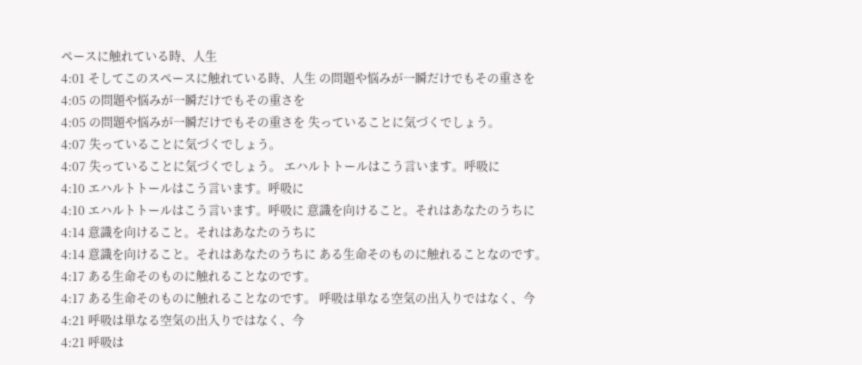ペースに触れている時、人生
4:01 そしてこのスペースに触れている時、人生 の問題や悩みが一瞬だけでもその重さを
4:05 の問題や悩みが一瞬だけでもその重さを
4:05 の問題や悩みが一瞬だけでもその重さを 失っていることに気づくでしょう。
4:07 失っていることに気づくでしょう。
4:07 失っていることに気づくでしょう。 エハルトトールはこう言います。呼吸に
4:10 エハルトトールはこう言います。呼吸に
4:10 エハルトトールはこう言います。呼吸に 意識を向けること。それはあなたのうちに
4:14 意識を向けること。それはあなたのうちに
4:14 意識を向けること。それはあなたのうちに ある生命そのものに触れることなのです。
4:17 ある生命そのものに触れることなのです。
4:17 ある生命そのものに触れることなのです。 呼吸は単なる空気の出入りではなく、今
4:21 呼吸は単なる空気の出入りではなく、今
4:21 呼吸は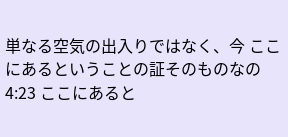単なる空気の出入りではなく、今 ここにあるということの証そのものなの
4:23 ここにあると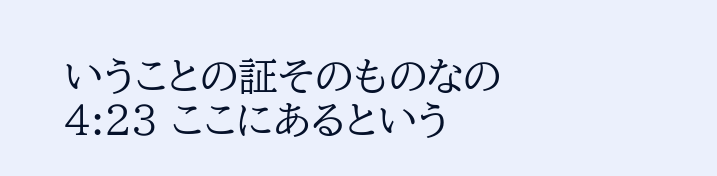いうことの証そのものなの
4:23 ここにあるという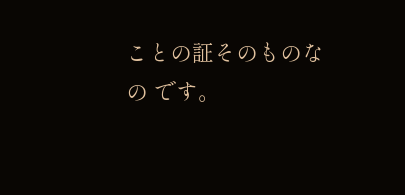ことの証そのものなの です。